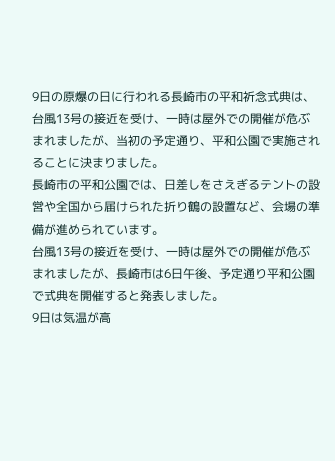9日の原爆の日に行われる長崎市の平和祈念式典は、台風13号の接近を受け、一時は屋外での開催が危ぶまれましたが、当初の予定通り、平和公園で実施されることに決まりました。
長崎市の平和公園では、日差しをさえぎるテントの設営や全国から届けられた折り鶴の設置など、会場の準備が進められています。
台風13号の接近を受け、一時は屋外での開催が危ぶまれましたが、長崎市は6日午後、予定通り平和公園で式典を開催すると発表しました。
9日は気温が高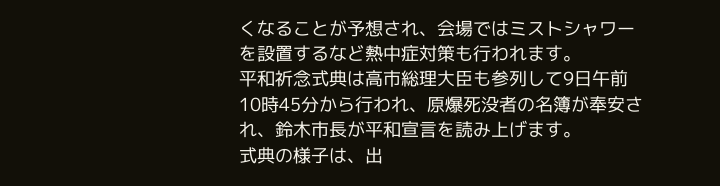くなることが予想され、会場ではミストシャワーを設置するなど熱中症対策も行われます。
平和祈念式典は高市総理大臣も参列して9日午前10時45分から行われ、原爆死没者の名簿が奉安され、鈴木市長が平和宣言を読み上げます。
式典の様子は、出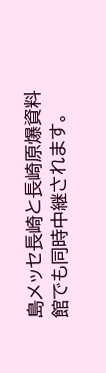島メッセ長崎と長崎原爆資料館でも同時中継されます。